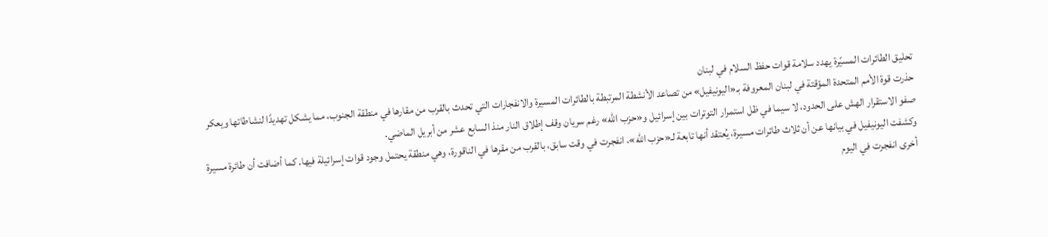تحليق الطائرات المسيّرة يهدد سلامة قوات حفظ السلام في لبنان
حذرت قوة الأمم المتحدة المؤقتة في لبنان المعروفة بـ«اليونيفيل» من تصاعد الأنشطة المرتبطة بالطائرات المسيرة والانفجارات التي تحدث بالقرب من مقارها في منطقة الجنوب، مما يشكل تهديدًا لنشاطاتها ويعكر صفو الاستقرار الهش على الحدود، لا سيما في ظل استمرار التوترات بين إسرائيل و«حزب الله» رغم سريان وقف إطلاق النار منذ السابع عشر من أبريل الماضي.
وكشفت اليونيفيل في بيانها عن أن ثلاث طائرات مسيرة، يُعتقد أنها تابعة لـ«حزب الله»، انفجرت في وقت سابق، بالقرب من مقرها في الناقورة، وهي منطقة يحتمل وجود قوات إسرائيلة فيها. كما أضافت أن طائرة مسيرة أخرى انفجرت في اليوم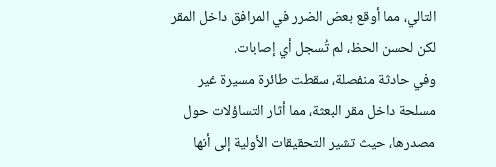التالي، مما أوقع بعض الضرر في المرافق داخل المقر لكن لحسن الحظ، لم تُسجل أي إصابات.
وفي حادثة منفصلة، سقطت طائرة مسيرة غير مسلحة داخل مقر البعثة، مما أثار التساؤلات حول مصدرها، حيث تشير التحقيقات الأولية إلى أنها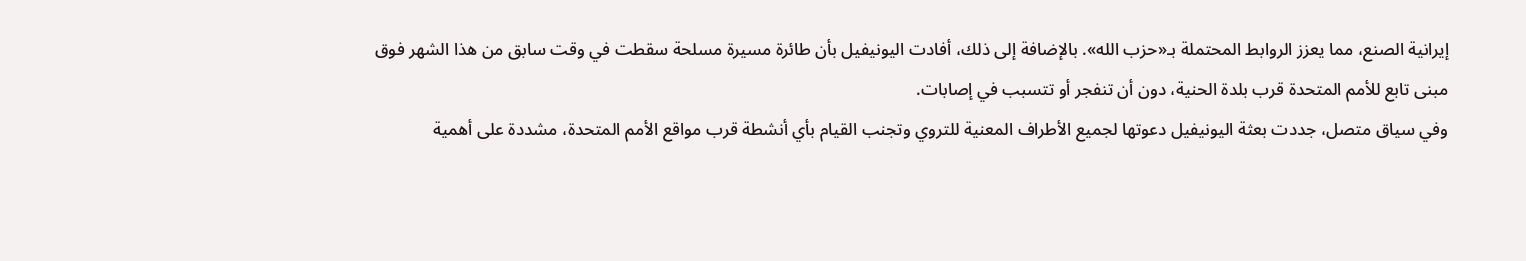إيرانية الصنع، مما يعزز الروابط المحتملة بـ«حزب الله». بالإضافة إلى ذلك، أفادت اليونيفيل بأن طائرة مسيرة مسلحة سقطت في وقت سابق من هذا الشهر فوق مبنى تابع للأمم المتحدة قرب بلدة الحنية، دون أن تنفجر أو تتسبب في إصابات.
وفي سياق متصل، جددت بعثة اليونيفيل دعوتها لجميع الأطراف المعنية للتروي وتجنب القيام بأي أنشطة قرب مواقع الأمم المتحدة، مشددة على أهمية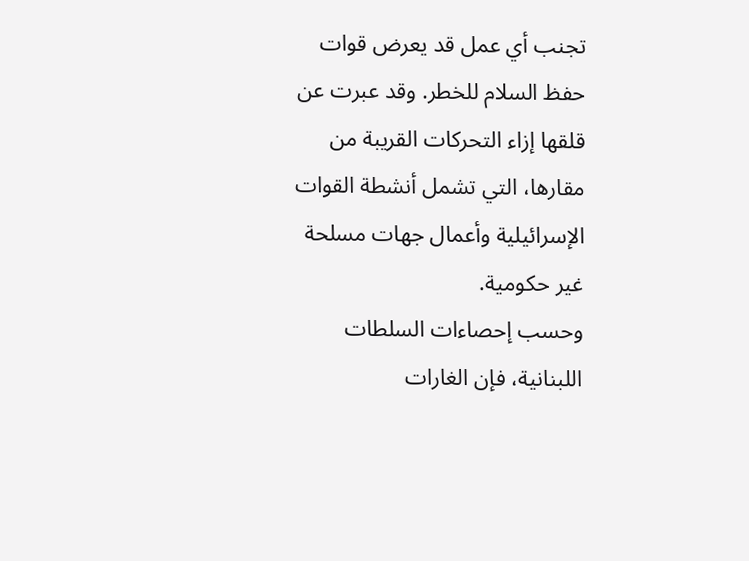تجنب أي عمل قد يعرض قوات حفظ السلام للخطر. وقد عبرت عن قلقها إزاء التحركات القريبة من مقارها، التي تشمل أنشطة القوات الإسرائيلية وأعمال جهات مسلحة غير حكومية.
وحسب إحصاءات السلطات اللبنانية، فإن الغارات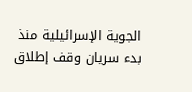الجوية الإسرائيلية منذ بدء سريان وقف إطلاق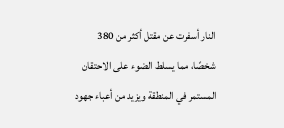النار أسفرت عن مقتل أكثر من 380 شخصًا، مما يسلط الضوء على الاحتقان المستمر في المنطقة ويزيد من أعباء جهود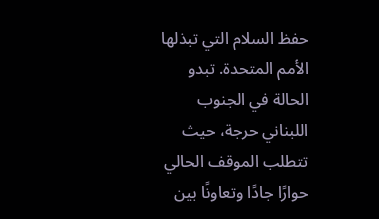حفظ السلام التي تبذلها الأمم المتحدة. تبدو الحالة في الجنوب اللبناني حرجة، حيث تتطلب الموقف الحالي حوارًا جادًا وتعاونًا بين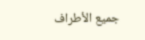جميع الأطراف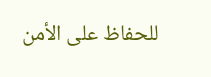للحفاظ على الأمن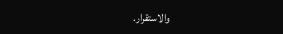والاستقرار.